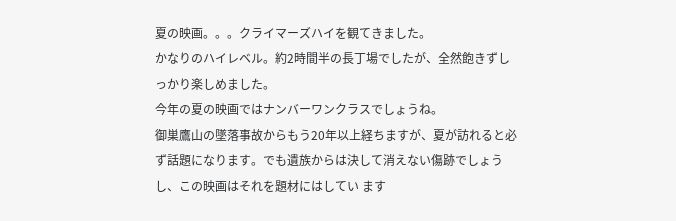夏の映画。。。クライマーズハイを観てきました。
かなりのハイレベル。約2時間半の長丁場でしたが、全然飽きずしっかり楽しめました。
今年の夏の映画ではナンバーワンクラスでしょうね。
御巣鷹山の墜落事故からもう20年以上経ちますが、夏が訪れると必ず話題になります。でも遺族からは決して消えない傷跡でしょうし、この映画はそれを題材にはしてい ます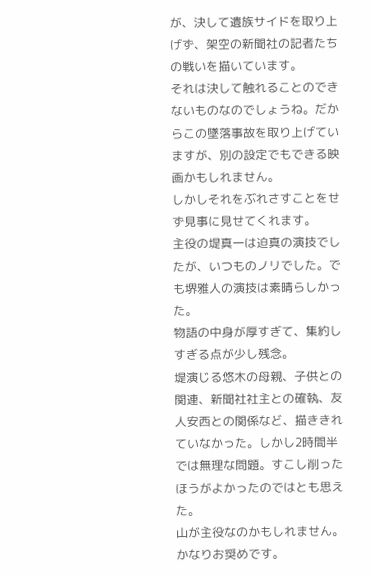が、決して遺族サイドを取り上げず、架空の新聞社の記者たちの戦いを描いています。
それは決して触れることのできないものなのでしょうね。だからこの墜落事故を取り上げていますが、別の設定でもできる映画かもしれません。
しかしそれをぶれさすことをせず見事に見せてくれます。
主役の堤真一は迫真の演技でしたが、いつものノリでした。でも堺雅人の演技は素晴らしかった。
物語の中身が厚すぎて、集約しすぎる点が少し残念。
堤演じる悠木の母親、子供との関連、新聞社社主との確執、友人安西との関係など、描ききれていなかった。しかし2時間半では無理な問題。すこし削ったほうがよかったのではとも思えた。
山が主役なのかもしれません。
かなりお奨めです。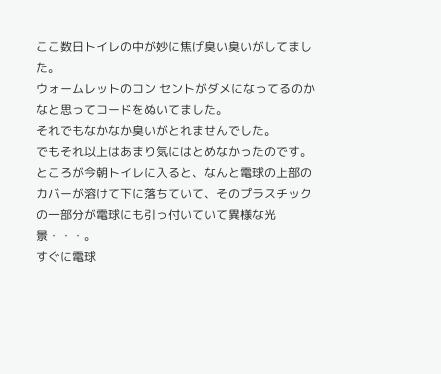ここ数日トイレの中が妙に焦げ臭い臭いがしてました。
ウォームレットのコン セントがダメになってるのかなと思ってコードをぬいてました。
それでもなかなか臭いがとれませんでした。
でもそれ以上はあまり気にはとめなかったのです。
ところが今朝トイレに入ると、なんと電球の上部のカバーが溶けて下に落ちていて、そのプラスチックの一部分が電球にも引っ付いていて異様な光景・・・。
すぐに電球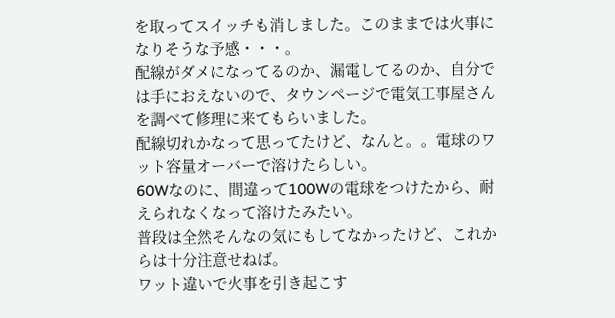を取ってスイッチも消しました。このままでは火事になりそうな予感・・・。
配線がダメになってるのか、漏電してるのか、自分では手におえないので、タウンページで電気工事屋さんを調べて修理に来てもらいました。
配線切れかなって思ってたけど、なんと。。電球のワット容量オーバーで溶けたらしい。
60Wなのに、間違って100Wの電球をつけたから、耐えられなくなって溶けたみたい。
普段は全然そんなの気にもしてなかったけど、これからは十分注意せねば。
ワット違いで火事を引き起こす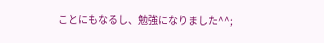ことにもなるし、勉強になりました^^;